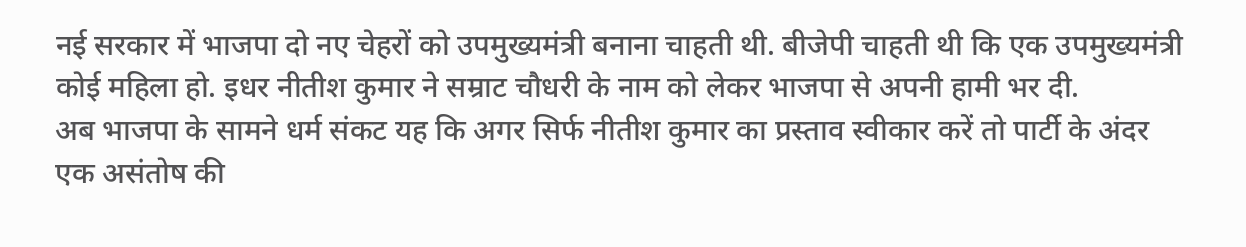नई सरकार में भाजपा दो नए चेहरों को उपमुख्यमंत्री बनाना चाहती थी. बीजेपी चाहती थी कि एक उपमुख्यमंत्री कोई महिला हो. इधर नीतीश कुमार ने सम्राट चौधरी के नाम को लेकर भाजपा से अपनी हामी भर दी.
अब भाजपा के सामने धर्म संकट यह कि अगर सिर्फ नीतीश कुमार का प्रस्ताव स्वीकार करें तो पार्टी के अंदर एक असंतोष की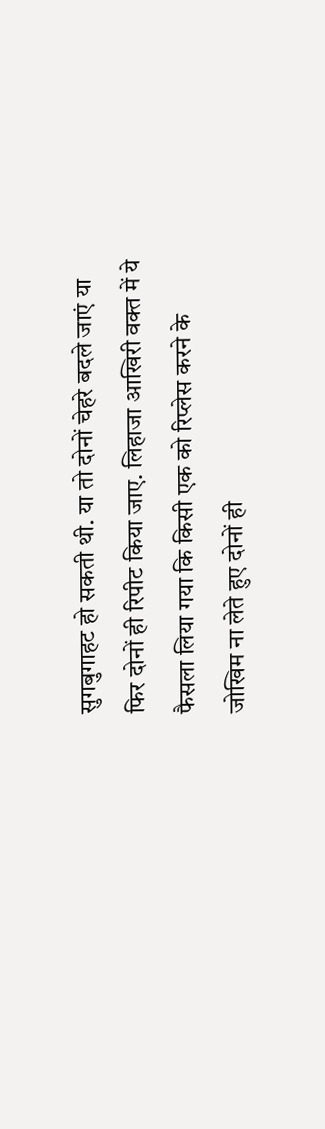सुगबुगाहट हो सकती थी. या तो दोनों चेहरे बदले जाएं या फिर दोनों ही रिपीट किया जाए. लिहाजा आखिरी वक्त में ये फैसला लिया गया कि किसी एक को रिप्लेस करने के जोखिम ना लेते हुए दोनों ही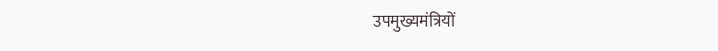उपमुख्यमंत्रियों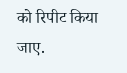को रिपीट किया जाए.